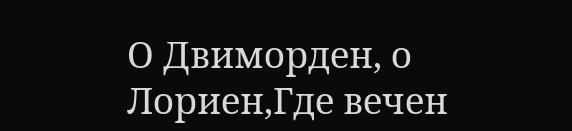О Двиморден, о Лориен,Где вечен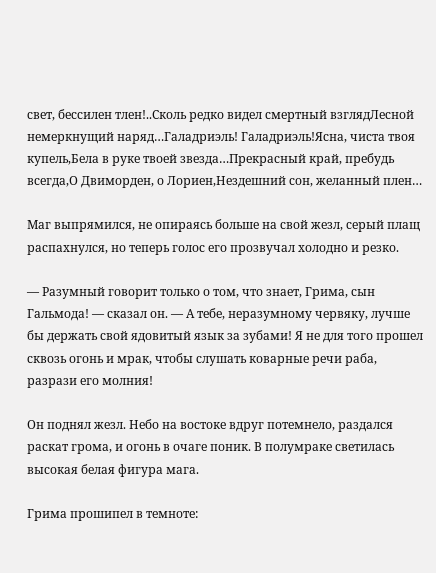свет, бессилен тлен!..Сколь редко видел смертный взглядЛесной немеркнущий наряд…Галадриэль! Галадриэль!Ясна, чиста твоя купель,Бела в руке твоей звезда…Прекрасный край, пребудь всегда,О Двиморден, о Лориен,Нездешний сон, желанный плен…

Маг выпрямился, не опираясь больше на свой жезл, серый плащ распахнулся, но теперь голос его прозвучал холодно и резко.

— Разумный говорит только о том, что знает, Грима, сын Гальмода! — сказал он. — А тебе, неразумному червяку, лучше бы держать свой ядовитый язык за зубами! Я не для того прошел сквозь огонь и мрак, чтобы слушать коварные речи раба, разрази его молния!

Он поднял жезл. Небо на востоке вдруг потемнело, раздался раскат грома, и огонь в очаге поник. В полумраке светилась высокая белая фигура мага.

Грима прошипел в темноте: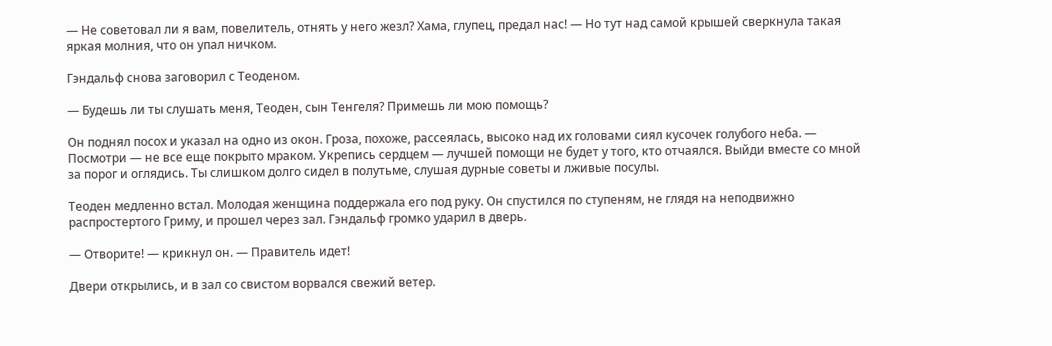— Не советовал ли я вам, повелитель, отнять у него жезл? Хама, глупец, предал нас! — Но тут над самой крышей сверкнула такая яркая молния, что он упал ничком.

Гэндальф снова заговорил с Теоденом.

— Будешь ли ты слушать меня, Теоден, сын Тенгеля? Примешь ли мою помощь?

Он поднял посох и указал на одно из окон. Гроза, похоже, рассеялась, высоко над их головами сиял кусочек голубого неба. — Посмотри — не все еще покрыто мраком. Укрепись сердцем — лучшей помощи не будет у того, кто отчаялся. Выйди вместе со мной за порог и оглядись. Ты слишком долго сидел в полутьме, слушая дурные советы и лживые посулы.

Теоден медленно встал. Молодая женщина поддержала его под руку. Он спустился по ступеням, не глядя на неподвижно распростертого Гриму, и прошел через зал. Гэндальф громко ударил в дверь.

— Отворите! — крикнул он. — Правитель идет!

Двери открылись, и в зал со свистом ворвался свежий ветер.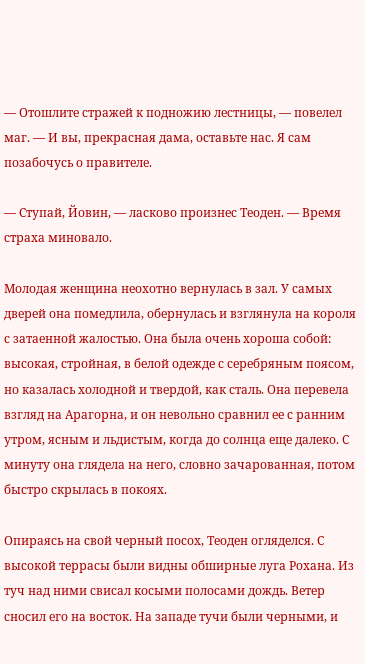— Отошлите стражей к подножию лестницы, — повелел маг. — И вы, прекрасная дама, оставьте нас. Я сам позабочусь о правителе.

— Ступай, Йовин, — ласково произнес Теоден. — Время страха миновало.

Молодая женщина неохотно вернулась в зал. У самых дверей она помедлила, обернулась и взглянула на короля с затаенной жалостью. Она была очень хороша собой: высокая, стройная, в белой одежде с серебряным поясом, но казалась холодной и твердой, как сталь. Она перевела взгляд на Арагорна, и он невольно сравнил ее с ранним утром, ясным и льдистым, когда до солнца еще далеко. С минуту она глядела на него, словно зачарованная, потом быстро скрылась в покоях.

Опираясь на свой черный посох, Теоден огляделся. С высокой террасы были видны обширные луга Рохана. Из туч над ними свисал косыми полосами дождь. Ветер сносил его на восток. На западе тучи были черными, и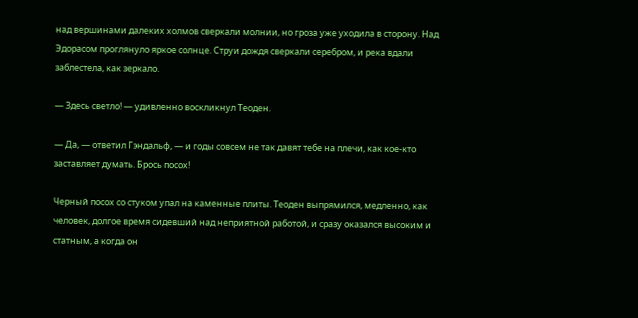над вершинами далеких холмов сверкали молнии, но гроза уже уходила в сторону. Над Эдорасом проглянуло яркое солнце. Струи дождя сверкали серебром, и река вдали заблестела, как зеркало.

— Здесь светло! — удивленно воскликнул Теоден.

— Да, — ответил Гэндальф, — и годы совсем не так давят тебе на плечи, как кое-кто заставляет думать. Брось посох!

Черный посох со стуком упал на каменные плиты. Теоден выпрямился, медленно, как человек, долгое время сидевший над неприятной работой, и сразу оказался высоким и статным, а когда он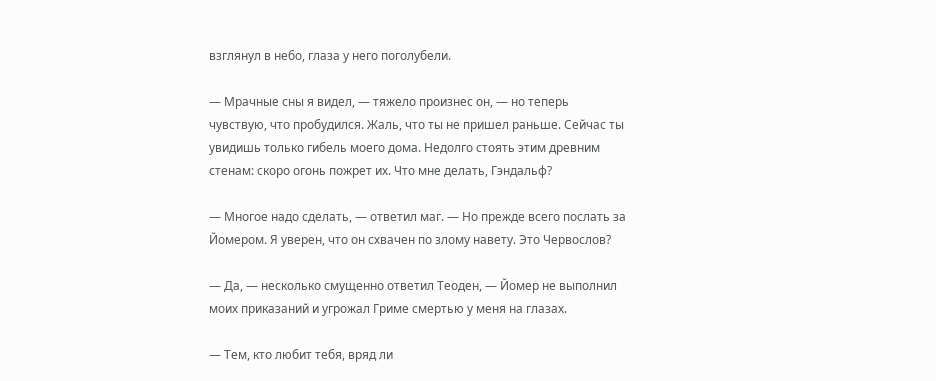взглянул в небо, глаза у него поголубели.

— Мрачные сны я видел, — тяжело произнес он, — но теперь чувствую, что пробудился. Жаль, что ты не пришел раньше. Сейчас ты увидишь только гибель моего дома. Недолго стоять этим древним стенам: скоро огонь пожрет их. Что мне делать, Гэндальф?

— Многое надо сделать, — ответил маг. — Но прежде всего послать за Йомером. Я уверен, что он схвачен по злому навету. Это Червослов?

— Да, — несколько смущенно ответил Теоден, — Йомер не выполнил моих приказаний и угрожал Гриме смертью у меня на глазах.

— Тем, кто любит тебя, вряд ли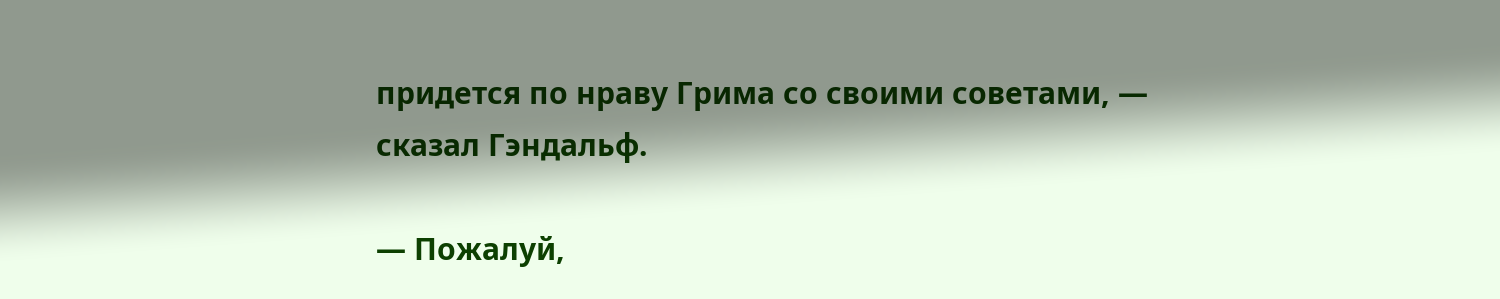придется по нраву Грима со своими советами, — сказал Гэндальф.

— Пожалуй,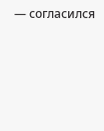— согласился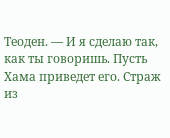Теоден. — И я сделаю так, как ты говоришь. Пусть Хама приведет его. Страж из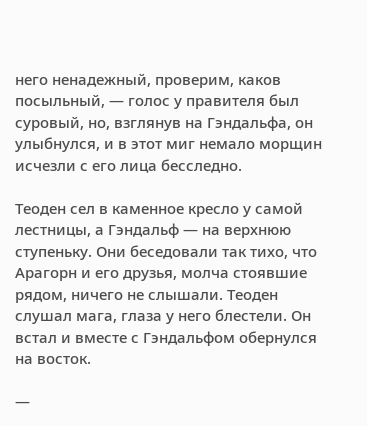него ненадежный, проверим, каков посыльный, — голос у правителя был суровый, но, взглянув на Гэндальфа, он улыбнулся, и в этот миг немало морщин исчезли с его лица бесследно.

Теоден сел в каменное кресло у самой лестницы, а Гэндальф — на верхнюю ступеньку. Они беседовали так тихо, что Арагорн и его друзья, молча стоявшие рядом, ничего не слышали. Теоден слушал мага, глаза у него блестели. Он встал и вместе с Гэндальфом обернулся на восток.

—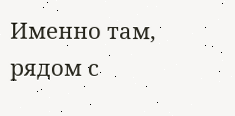Именно там, рядом с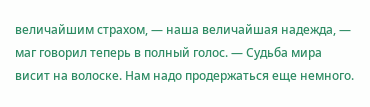величайшим страхом, — наша величайшая надежда, — маг говорил теперь в полный голос. — Судьба мира висит на волоске. Нам надо продержаться еще немного.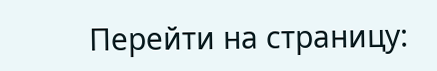Перейти на страницу: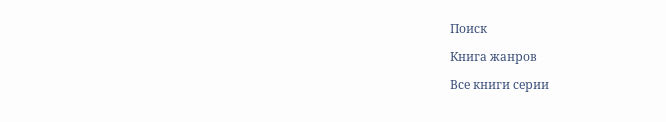Поиск

Книга жанров

Все книги серии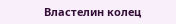Властелин колец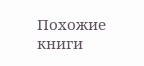Похожие книги